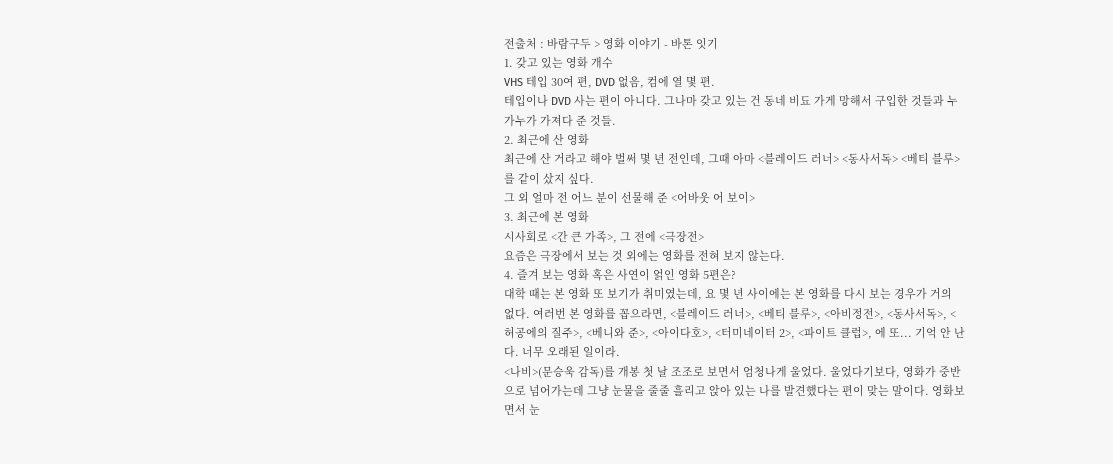전출처 : 바람구두 > 영화 이야기 - 바톤 잇기
1. 갖고 있는 영화 개수
VHS 테입 30여 편, DVD 없음, 컴에 열 몇 편.
테입이나 DVD 사는 편이 아니다. 그나마 갖고 있는 건 동네 비됴 가게 망해서 구입한 것들과 누가누가 가져다 준 것들.
2. 최근에 산 영화
최근에 산 거라고 해야 벌써 몇 년 전인데, 그때 아마 <블레이드 러너> <동사서독> <베티 블루>를 같이 샀지 싶다.
그 외 얼마 전 어느 분이 선물해 준 <어바웃 어 보이>
3. 최근에 본 영화
시사회로 <간 큰 가족>, 그 전에 <극장전>
요즘은 극장에서 보는 것 외에는 영화를 전혀 보지 않는다.
4. 즐겨 보는 영화 혹은 사연이 얽인 영화 5편은?
대학 때는 본 영화 또 보기가 취미였는데, 요 몇 년 사이에는 본 영화를 다시 보는 경우가 거의 없다. 여러번 본 영화를 꼽으라면, <블레이드 러너>, <베티 블루>, <아비정전>, <동사서독>, <허공에의 질주>, <베니와 준>, <아이다호>, <터미네이터 2>, <파이트 클럽>, 에 또... 기억 안 난다. 너무 오래된 일이라.
<나비>(문승욱 감독)를 개봉 첫 날 조조로 보면서 엄청나게 울었다. 울었다기보다, 영화가 중반으로 넘어가는데 그냥 눈물을 줄줄 흘리고 앉아 있는 나를 발견했다는 편이 맞는 말이다. 영화보면서 눈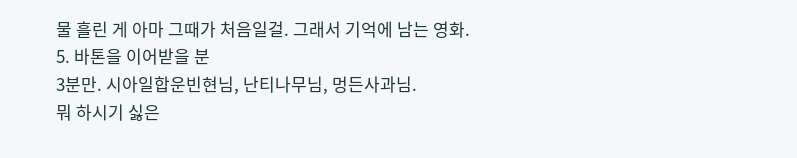물 흘린 게 아마 그때가 처음일걸. 그래서 기억에 남는 영화.
5. 바톤을 이어받을 분
3분만. 시아일합운빈현님, 난티나무님, 멍든사과님.
뭐 하시기 싫은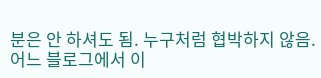분은 안 하셔도 됨. 누구처럼 협박하지 않음.
어느 블로그에서 이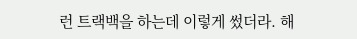런 트랙백을 하는데 이렇게 썼더라. 해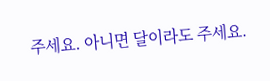주세요. 아니면 달이라도 주세요.